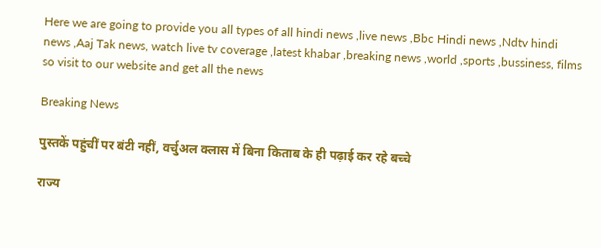Here we are going to provide you all types of all hindi news ,live news ,Bbc Hindi news ,Ndtv hindi news ,Aaj Tak news, watch live tv coverage ,latest khabar ,breaking news ,world ,sports ,bussiness, films so visit to our website and get all the news

Breaking News

पुस्तकें पहुंचीं पर बंटी नहीं, वर्चुअल क्लास में बिना किताब के ही पढ़ाई कर रहे बच्चे

राज्य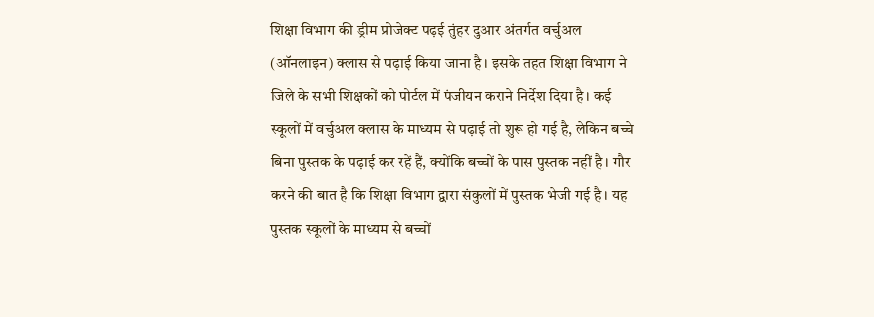शिक्षा विभाग की ड्रीम प्रोजेक्ट पढ़ई तुंहर दुआर अंतर्गत वर्चुअल (ऑनलाइन) क्लास से पढ़ाई किया जाना है। इसके तहत शिक्षा विभाग ने जिले के सभी शिक्षकों को पोर्टल में पंजीयन कराने निर्देश दिया है। कई स्कूलों में वर्चुअल क्लास के माध्यम से पढ़ाई तो शुरू हो गई है, लेकिन बच्चे बिना पुस्तक के पढ़ाई कर रहें हैं, क्योंकि बच्चों के पास पुस्तक नहीं है। गौर करने की बात है कि शिक्षा विभाग द्वारा संकुलों में पुस्तक भेजी गई है। यह पुस्तक स्कूलों के माध्यम से बच्चों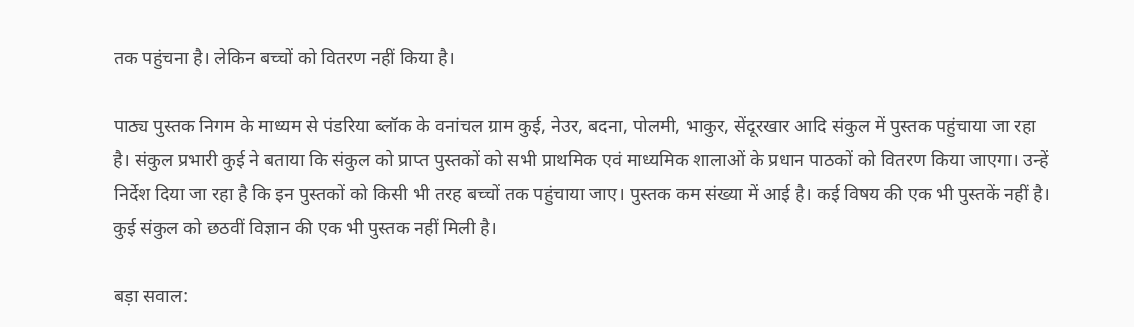तक पहुंचना है। लेकिन बच्चों को वितरण नहीं किया है।

पाठ्य पुस्तक निगम के माध्यम से पंडरिया ब्लॉक के वनांचल ग्राम कुई, नेउर, बदना, पोलमी, भाकुर, सेंदूरखार आदि संकुल में पुस्तक पहुंचाया जा रहा है। संकुल प्रभारी कुई ने बताया कि संकुल को प्राप्त पुस्तकों को सभी प्राथमिक एवं माध्यमिक शालाओं के प्रधान पाठकों को वितरण किया जाएगा। उन्हें निर्देश दिया जा रहा है कि इन पुस्तकों को किसी भी तरह बच्चों तक पहुंचाया जाए। पुस्तक कम संख्या में आई है। कई विषय की एक भी पुस्तकें नहीं है। कुई संकुल को छठवीं विज्ञान की एक भी पुस्तक नहीं मिली है।

बड़ा सवाल: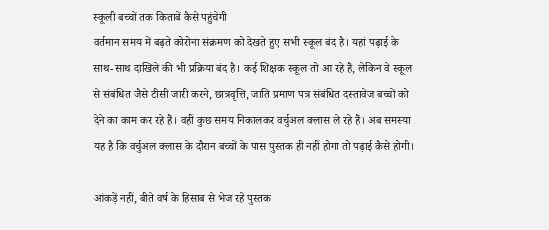स्कूली बच्चों तक किताबें कैसे पहुंचेगी
वर्तमान समय में बढ़ते कोरोना संक्रमण को देखते हुए सभी स्कूल बंद है। यहां पढ़ाई के साथ-साथ दाखिले की भी प्रक्रिया बंद है। कई शिक्षक स्कूल तो आ रहे हैं‌, लेकिन वे स्कूल से संबंधित जैसे टीसी जारी करने, छात्रवृत्ति, जाति प्रमाण पत्र संबंधित दस्तावेज बच्चों को देने का काम कर रहे हैं। वहीं कुछ समय निकालकर वर्चुअल क्लास ले रहे हैं। अब समस्या यह है कि वर्चुअल क्लास के दौरान बच्चों के पास पुस्तक ही नहीं होगा तो पढ़ाई कैसे होगी।

आंकड़ें नहीं, बीते वर्ष के हिसाब से भेज रहे पुस्तक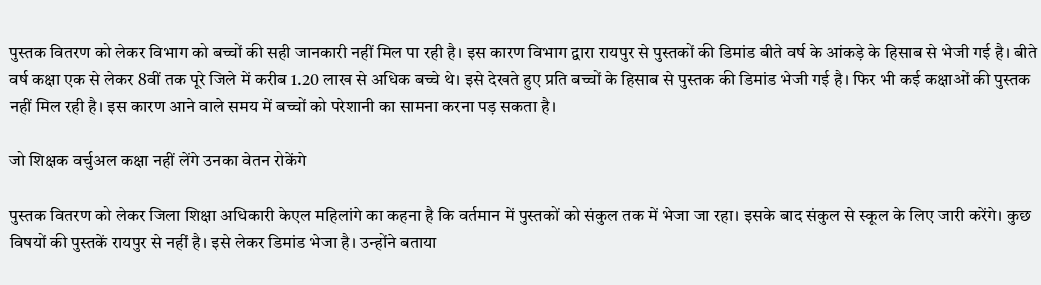पुस्तक वितरण को लेकर विभाग को बच्चों की सही जानकारी नहीं मिल पा रही है। इस कारण विभाग द्वारा रायपुर से पुस्तकों की डिमांड बीते वर्ष के आंकड़े के हिसाब से भेजी गई है। बीते वर्ष कक्षा एक से लेकर 8वीं तक पूरे जिले में करीब 1.20 लाख से अधिक बच्चे थे। इसे देखते हुए प्रति बच्चों के हिसाब से पुस्तक की डिमांड भेजी गई है। फिर भी कई कक्षाओं की पुस्तक नहीं मिल रही है। इस कारण आने वाले समय में बच्चों को परेशानी का सामना करना पड़ सकता है।

जो शिक्षक वर्चुअल कक्षा नहीं लेंगे उनका वेतन रोकेंगे

पुस्तक वितरण को लेकर जिला शिक्षा अधिकारी केएल महिलांगे का कहना है कि वर्तमान में पुस्तकों को संकुल तक में भेजा जा रहा। इसके बाद संकुल से स्कूल के लिए जारी करेंगे। कुछ विषयों की पुस्तकें रायपुर से नहीं है। इसे लेकर डिमांड भेजा है। उन्होंने बताया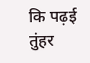कि पढ़ई तुंहर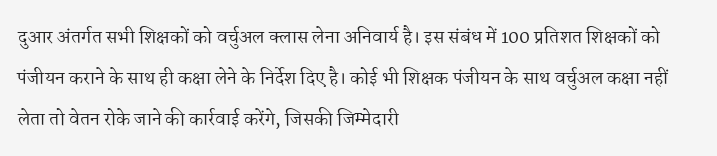दुआर अंतर्गत सभी शिक्षकों को वर्चुअल क्लास लेना अनिवार्य है। इस संबंध में 100 प्रतिशत शिक्षकों को पंजीयन कराने के साथ ही कक्षा लेने के निर्देश दिए है। कोई भी शिक्षक पंजीयन के साथ वर्चुअल कक्षा नहीं लेता तो वेतन रोके जाने की कार्रवाई करेंगे, जिसकी जिम्मेदारी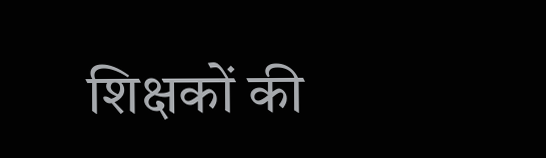शिक्षकों की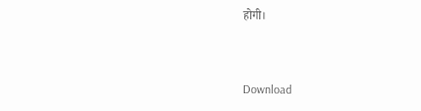होगी।



Download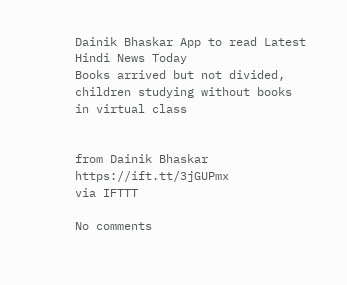Dainik Bhaskar App to read Latest Hindi News Today
Books arrived but not divided, children studying without books in virtual class


from Dainik Bhaskar https://ift.tt/3jGUPmx
via IFTTT

No comments